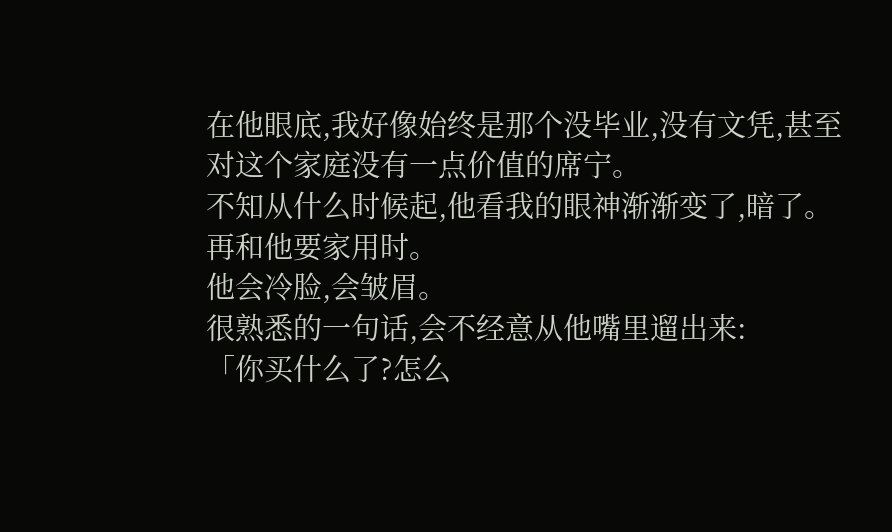在他眼底,我好像始终是那个没毕业,没有文凭,甚至对这个家庭没有一点价值的席宁。
不知从什么时候起,他看我的眼神渐渐变了,暗了。
再和他要家用时。
他会冷脸,会皱眉。
很熟悉的一句话,会不经意从他嘴里遛出来:
「你买什么了?怎么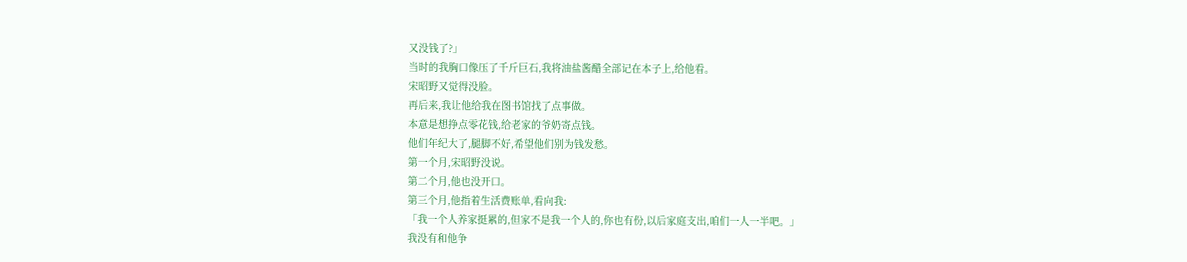又没钱了?」
当时的我胸口像压了千斤巨石,我将油盐酱醋全部记在本子上,给他看。
宋昭野又觉得没脸。
再后来,我让他给我在图书馆找了点事做。
本意是想挣点零花钱,给老家的爷奶寄点钱。
他们年纪大了,腿脚不好,希望他们别为钱发愁。
第一个月,宋昭野没说。
第二个月,他也没开口。
第三个月,他指着生活费账单,看向我:
「我一个人养家挺累的,但家不是我一个人的,你也有份,以后家庭支出,咱们一人一半吧。」
我没有和他争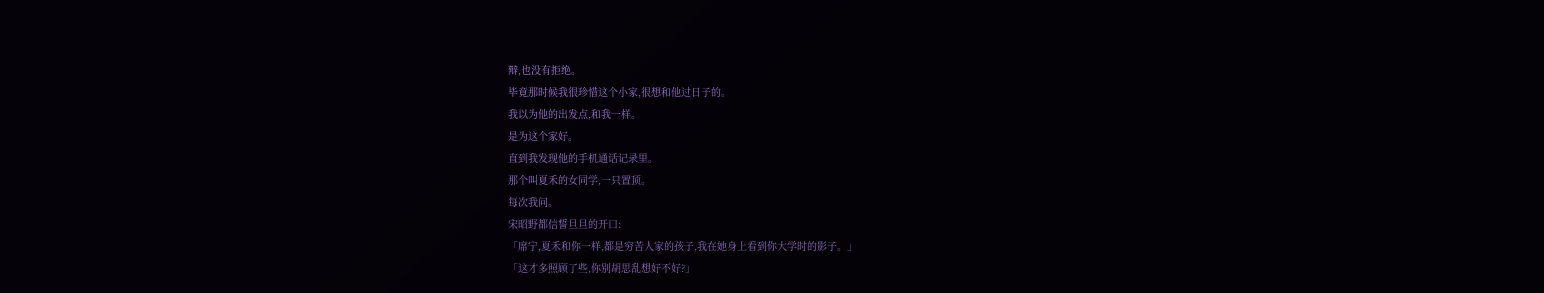辩,也没有拒绝。
毕竟那时候我很珍惜这个小家,很想和他过日子的。
我以为他的出发点,和我一样。
是为这个家好。
直到我发现他的手机通话记录里。
那个叫夏禾的女同学,一只置顶。
每次我问。
宋昭野都信誓旦旦的开口:
「席宁,夏禾和你一样,都是穷苦人家的孩子,我在她身上看到你大学时的影子。」
「这才多照顾了些,你别胡思乱想好不好?」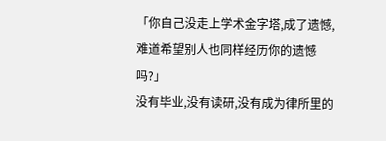「你自己没走上学术金字塔,成了遗憾,难道希望别人也同样经历你的遗憾吗?」
没有毕业,没有读研,没有成为律所里的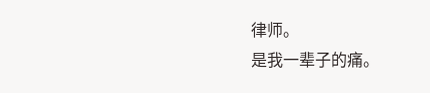律师。
是我一辈子的痛。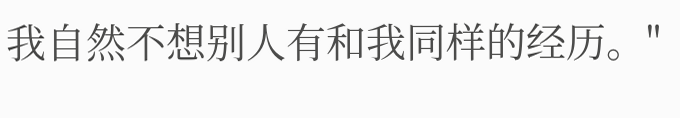我自然不想别人有和我同样的经历。"